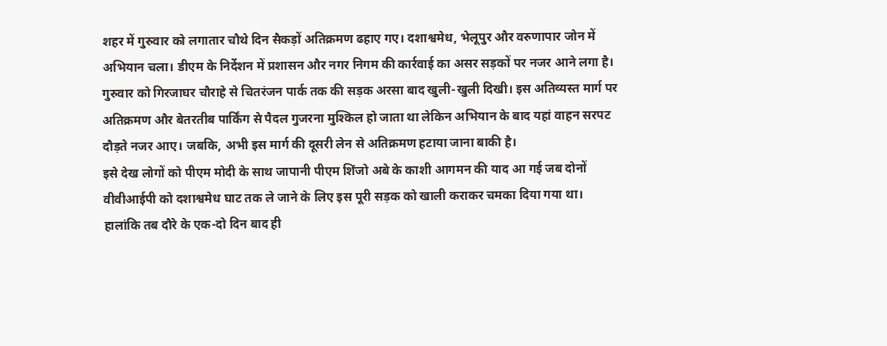शहर में गुरुवार को लगातार चौथे दिन सैकड़ों अतिक्रमण ढहाए गए। दशाश्वमेध, भेलूपुर और वरुणापार जोन में अभियान चला। डीएम के निर्देशन में प्रशासन और नगर निगम की कार्रवाई का असर सड़कों पर नजर आने लगा है। गुरुवार को गिरजाघर चौराहे से चितरंजन पार्क तक की सड़क अरसा बाद खुली-खुली दिखी। इस अतिव्यस्त मार्ग पर अतिक्रमण और बेतरतीब पार्किंग से पैदल गुजरना मुश्किल हो जाता था लेकिन अभियान के बाद यहां वाहन सरपट दौड़ते नजर आए। जबकि, अभी इस मार्ग की दूसरी लेन से अतिक्रमण हटाया जाना बाकी है।
इसे देख लोगों को पीएम मोदी के साथ जापानी पीएम शिंजो अबे के काशी आगमन की याद आ गई जब दोनों वीवीआईपी को दशाश्वमेध घाट तक ले जाने के लिए इस पूरी सड़क को खाली कराकर चमका दिया गया था। हालांकि तब दौरे के एक-दो दिन बाद ही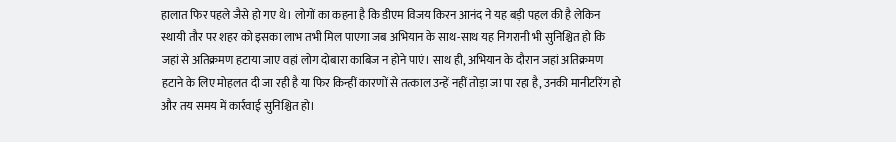हालात फिर पहले जैसे हो गए थे। लोगों का कहना है कि डीएम विजय किरन आनंद ने यह बड़ी पहल की है लेकिन स्थायी तौर पर शहर को इसका लाभ तभी मिल पाएगा जब अभियान के साथ-साथ यह निगरानी भी सुनिश्चित हो कि जहां से अतिक्रमण हटाया जाए वहां लोग दोबारा काबिज न होने पाएं। साथ ही, अभियान के दौरान जहां अतिक्रमण हटाने के लिए मोहलत दी जा रही है या फिर किन्हीं कारणों से तत्काल उन्हें नहीं तोड़ा जा पा रहा है, उनकी मानीटरिंग हो और तय समय में कार्रवाई सुनिश्चित हो।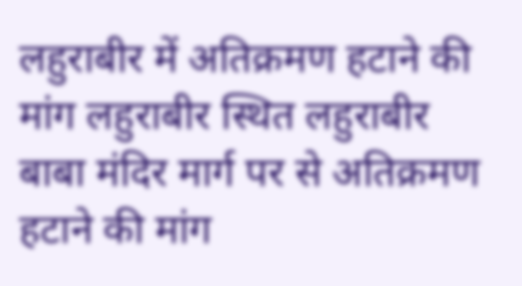लहुराबीर में अतिक्रमण हटाने की मांग लहुराबीर स्थित लहुराबीर बाबा मंदिर मार्ग पर से अतिक्रमण हटाने की मांग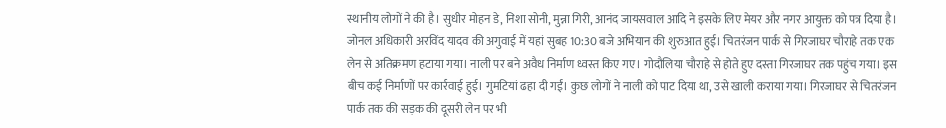स्थानीय लोगों ने की है। सुधीर मोहन डे, निशा सोनी, मुन्ना गिरी, आनंद जायसवाल आदि ने इसके लिए मेयर और नगर आयुक्त को पत्र दिया है।
जोनल अधिकारी अरविंद यादव की अगुवाई में यहां सुबह 10:30 बजे अभियान की शुरुआत हुई। चितरंजन पार्क से गिरजाघर चौराहे तक एक लेन से अतिक्रमण हटाया गया। नाली पर बने अवैध निर्माण ध्वस्त किए गए। गोदौलिया चौराहे से होते हुए दस्ता गिरजाघर तक पहुंच गया। इस बीच कई निर्माणों पर कार्रवाई हुई। गुमटियां ढहा दी गईं। कुछ लोगों ने नाली को पाट दिया था, उसे खाली कराया गया। गिरजाघर से चितरंजन पार्क तक की सड़क की दूसरी लेन पर भी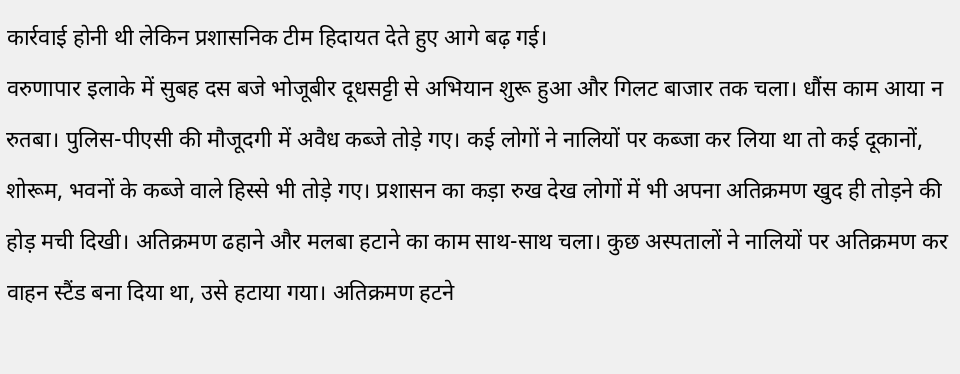कार्रवाई होनी थी लेकिन प्रशासनिक टीम हिदायत देते हुए आगे बढ़ गई।
वरुणापार इलाके में सुबह दस बजे भोजूबीर दूधसट्टी से अभियान शुरू हुआ और गिलट बाजार तक चला। धौंस काम आया न रुतबा। पुलिस-पीएसी की मौजूदगी में अवैध कब्जे तोड़े गए। कई लोगों ने नालियों पर कब्जा कर लिया था तो कई दूकानों, शोरूम, भवनों के कब्जे वाले हिस्से भी तोड़े गए। प्रशासन का कड़ा रुख देख लोगों में भी अपना अतिक्रमण खुद ही तोड़ने की होड़ मची दिखी। अतिक्रमण ढहाने और मलबा हटाने का काम साथ-साथ चला। कुछ अस्पतालों ने नालियों पर अतिक्रमण कर वाहन स्टैंड बना दिया था, उसे हटाया गया। अतिक्रमण हटने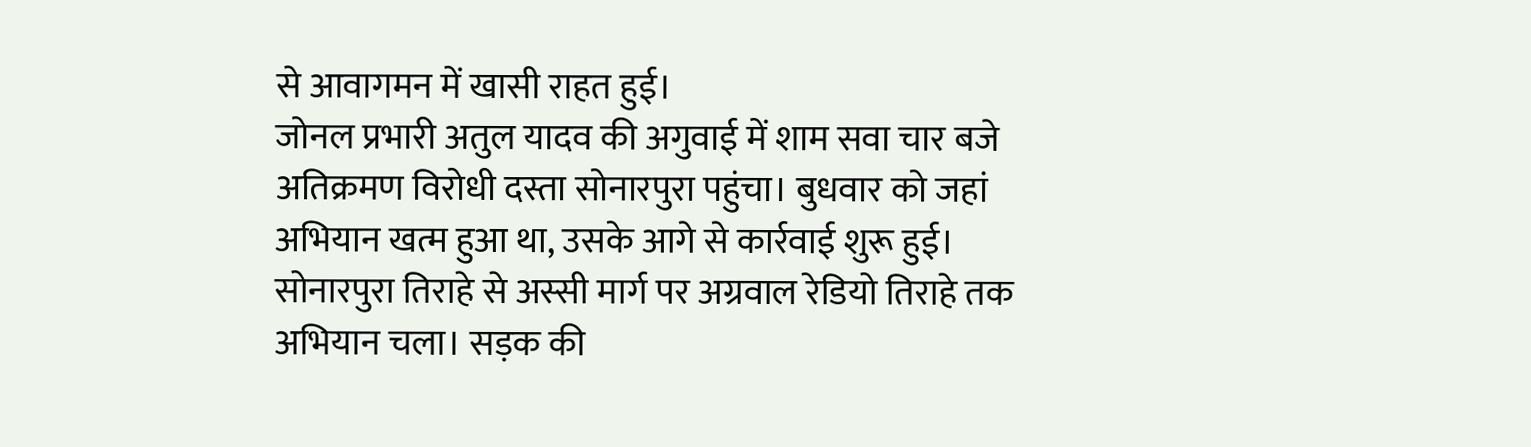से आवागमन में खासी राहत हुई।
जोनल प्रभारी अतुल यादव की अगुवाई में शाम सवा चार बजे अतिक्रमण विरोधी दस्ता सोनारपुरा पहुंचा। बुधवार को जहां अभियान खत्म हुआ था, उसके आगे से कार्रवाई शुरू हुई। सोनारपुरा तिराहे से अस्सी मार्ग पर अग्रवाल रेडियो तिराहे तक अभियान चला। सड़क की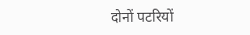दोनों पटरियों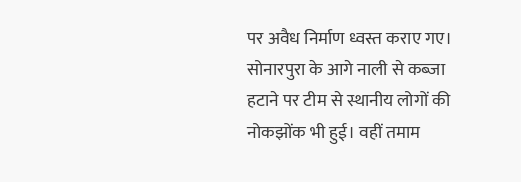पर अवैध निर्माण ध्वस्त कराए गए। सोनारपुरा के आगे नाली से कब्जा हटाने पर टीम से स्थानीय लोगों की नोकझोंक भी हुई। वहीं तमाम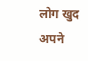लोग खुद अपने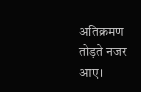अतिक्रमण तोड़ते नजर आए।